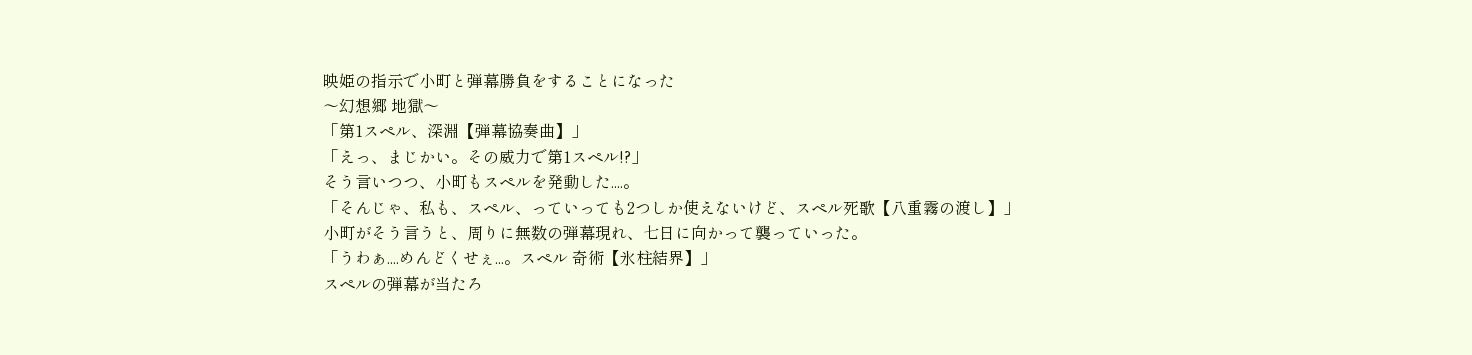映姫の指示で小町と弾幕勝負をすることになった
〜幻想郷 地獄〜
「第1スペル、深淵【弾幕協奏曲】」
「えっ、まじかい。その威力で第1スペル!?」
そう言いつつ、小町もスペルを発動した....。
「そんじゃ、私も、スペル、っていっても2つしか使えないけど、スペル死歌【八重霧の渡し】」
小町がそう言うと、周りに無数の弾幕現れ、七日に向かって襲っていった。
「うわぁ....めんどくせぇ...。スペル 奇術【氷柱結界】」
スペルの弾幕が当たろ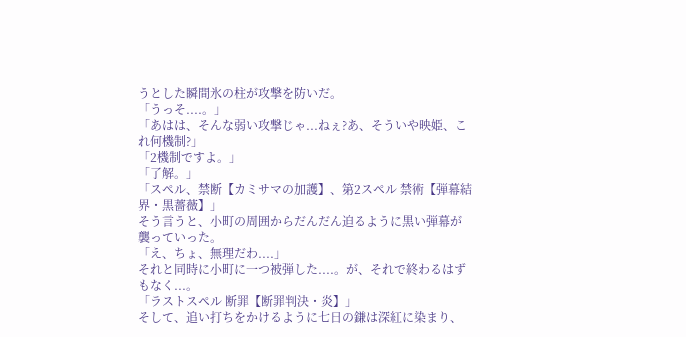うとした瞬間氷の柱が攻撃を防いだ。
「うっそ....。」
「あはは、そんな弱い攻撃じゃ...ねぇ?あ、そういや映姫、これ何機制?」
「2機制ですよ。」
「了解。」
「スペル、禁断【カミサマの加護】、第2スペル 禁術【弾幕結界・黒薔薇】」
そう言うと、小町の周囲からだんだん迫るように黒い弾幕が襲っていった。
「え、ちょ、無理だわ....」
それと同時に小町に一つ被弾した....。が、それで終わるはずもなく...。
「ラストスペル 断罪【断罪判決・炎】」
そして、追い打ちをかけるように七日の鎌は深紅に染まり、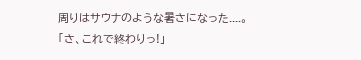周りはサウナのような暑さになった....。
「さ、これで終わりっ!」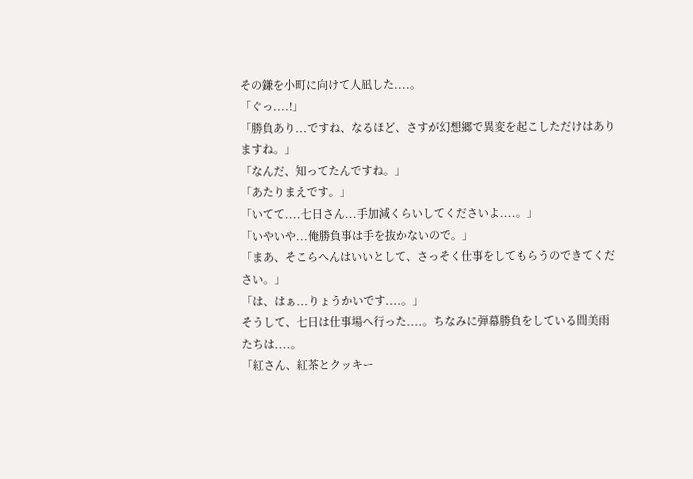その鎌を小町に向けて人凪した....。
「ぐっ....!」
「勝負あり...ですね、なるほど、さすが幻想郷で異変を起こしただけはありますね。」
「なんだ、知ってたんですね。」
「あたりまえです。」
「いてて....七日さん...手加減くらいしてくださいよ....。」
「いやいや...俺勝負事は手を抜かないので。」
「まあ、そこらへんはいいとして、さっそく仕事をしてもらうのできてください。」
「は、はぁ...りょうかいです....。」
そうして、七日は仕事場へ行った....。ちなみに弾幕勝負をしている間美雨たちは....。
「紅さん、紅茶とクッキー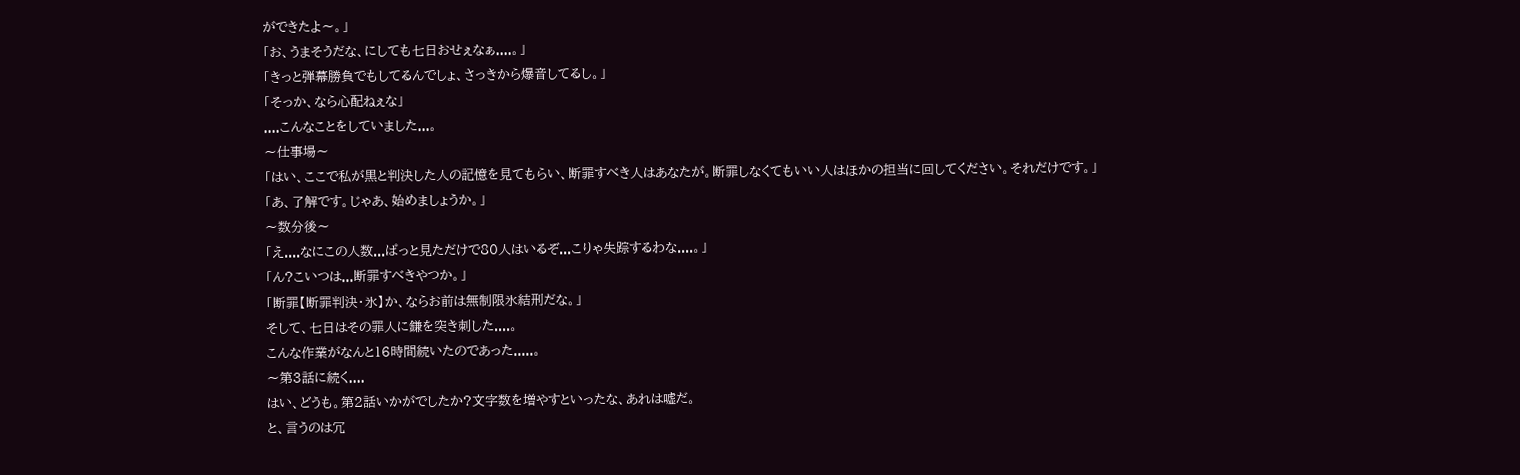ができたよ〜。」
「お、うまそうだな、にしても七日おせぇなぁ....。」
「きっと弾幕勝負でもしてるんでしょ、さっきから爆音してるし。」
「そっか、なら心配ねぇな」
....こんなことをしていました...。
〜仕事場〜
「はい、ここで私が黒と判決した人の記憶を見てもらい、断罪すべき人はあなたが。断罪しなくてもいい人はほかの担当に回してください。それだけです。」
「あ、了解です。じゃあ、始めましょうか。」
〜数分後〜
「え....なにこの人数...ぱっと見ただけで80人はいるぞ...こりゃ失踪するわな....。」
「ん?こいつは...断罪すべきやつか。」
「断罪【断罪判決・氷】か、ならお前は無制限氷結刑だな。」
そして、七日はその罪人に鎌を突き刺した....。
こんな作業がなんと16時間続いたのであった.....。
〜第3話に続く....
はい、どうも。第2話いかがでしたか?文字数を増やすといったな、あれは嘘だ。
と、言うのは冗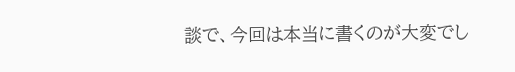談で、今回は本当に書くのが大変でし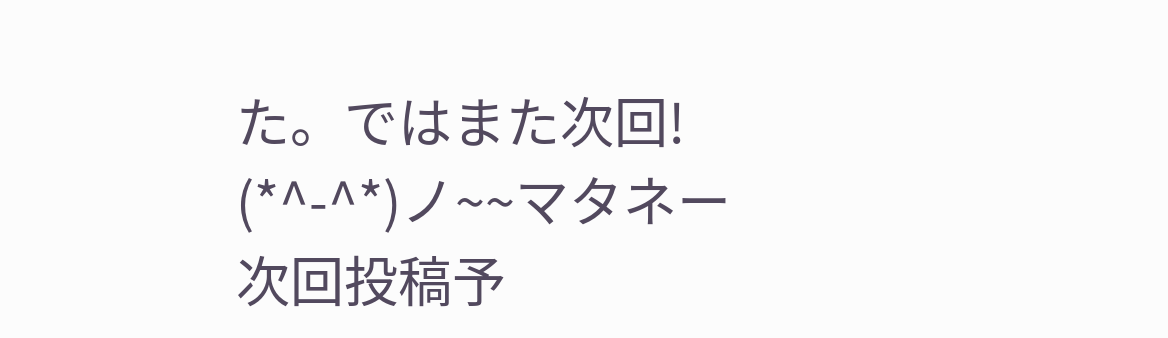た。ではまた次回!
(*^-^*)ノ~~マタネー
次回投稿予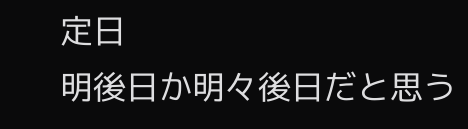定日
明後日か明々後日だと思う